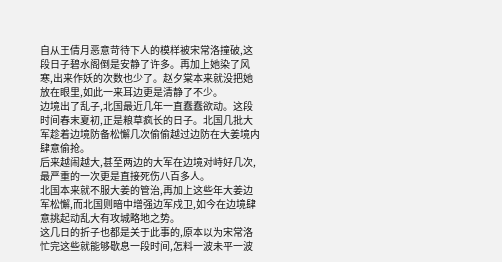自从王倩月恶意苛待下人的模样被宋常洛撞破,这段日子碧水阁倒是安静了许多。再加上她染了风寒,出来作妖的次数也少了。赵夕棠本来就没把她放在眼里,如此一来耳边更是清静了不少。
边境出了乱子,北国最近几年一直蠢蠢欲动。这段时间春末夏初,正是粮草疯长的日子。北国几批大军趁着边境防备松懈几次偷偷越过边防在大姜境内肆意偷抢。
后来越闹越大,甚至两边的大军在边境对峙好几次,最严重的一次更是直接死伤八百多人。
北国本来就不服大姜的管治,再加上这些年大姜边军松懈,而北国则暗中增强边军戍卫,如今在边境肆意挑起动乱大有攻城略地之势。
这几日的折子也都是关于此事的,原本以为宋常洛忙完这些就能够歇息一段时间,怎料一波未平一波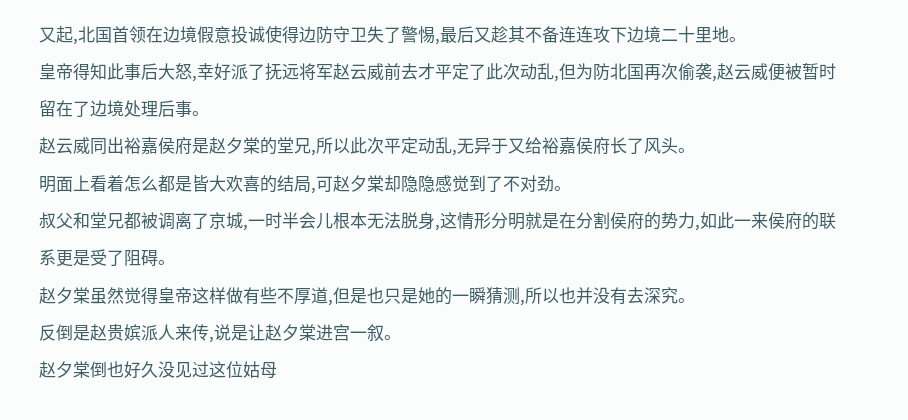又起,北国首领在边境假意投诚使得边防守卫失了警惕,最后又趁其不备连连攻下边境二十里地。
皇帝得知此事后大怒,幸好派了抚远将军赵云威前去才平定了此次动乱,但为防北国再次偷袭,赵云威便被暂时留在了边境处理后事。
赵云威同出裕嘉侯府是赵夕棠的堂兄,所以此次平定动乱,无异于又给裕嘉侯府长了风头。
明面上看着怎么都是皆大欢喜的结局,可赵夕棠却隐隐感觉到了不对劲。
叔父和堂兄都被调离了京城,一时半会儿根本无法脱身,这情形分明就是在分割侯府的势力,如此一来侯府的联系更是受了阻碍。
赵夕棠虽然觉得皇帝这样做有些不厚道,但是也只是她的一瞬猜测,所以也并没有去深究。
反倒是赵贵嫔派人来传,说是让赵夕棠进宫一叙。
赵夕棠倒也好久没见过这位姑母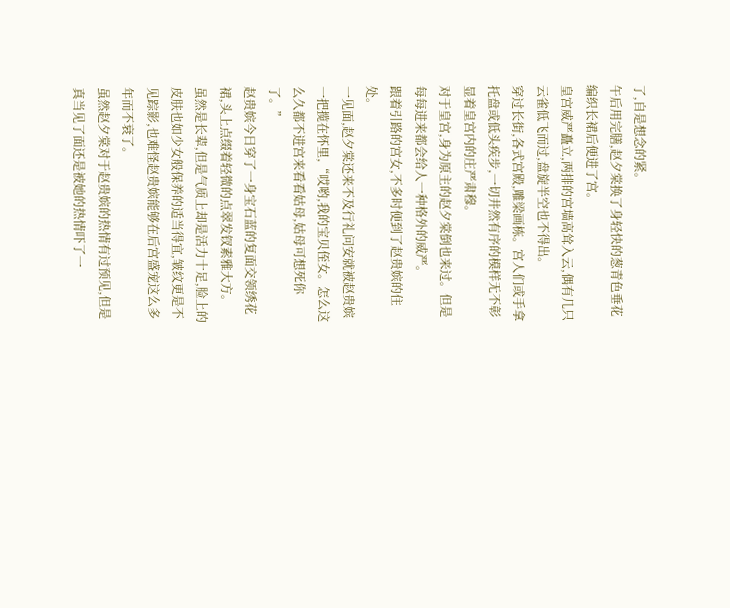了,自是想念的紧。
午后用完膳,赵夕棠换了身轻快的葱青色垂花编织长裙后便进了宫。
皇宫威严矗立,两排的宫墙高耸入云,偶有几只云雀低飞而过,盘旋半空也不得出。
穿过长街,各式宫殿,雕梁画栋。宫人们或手拿托盘或低头疾步,一切井然有序的模样无不彰显着皇宫内的庄严肃穆。
对于皇宫,身为原主的赵夕棠倒也来过。但是每每进来都会给人一种格外的威严。
跟着引路的宫女,不多时便到了赵贵嫔的住处。
一见面,赵夕棠还来不及行礼问安就被赵贵嫔一把揽在怀里,“哎哟,我的宝贝侄女。怎么这么久都不进宫来看看姑母,姑母可想死你了。”
赵贵嫔今日穿了一身宝石蓝的复面交领绣花裙,头上点缀着轻微的点翠发钗素雅大方。
虽然是长辈,但是气质上却是活力十足,脸上的皮肤也如少女般保养的适当得宜,皱纹更是不见踪影,也难怪赵贵嫔能够在后宫盛宠这么多年而不衰了。
虽然赵夕棠对于赵贵嫔的热情有过预见,但是真当见了面还是被她的热情吓了一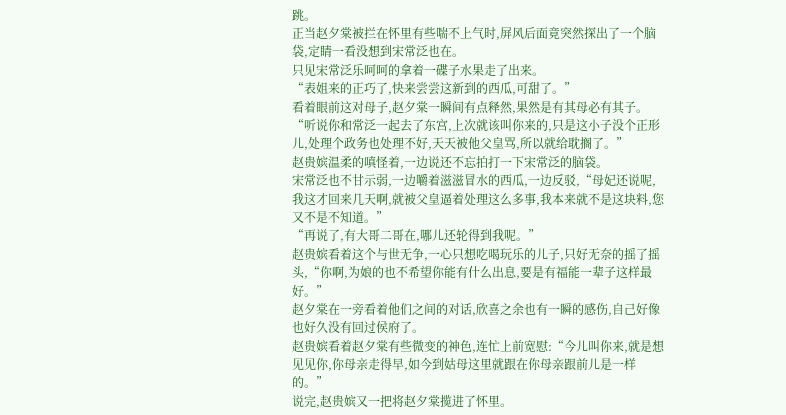跳。
正当赵夕棠被拦在怀里有些喘不上气时,屏风后面竟突然探出了一个脑袋,定睛一看没想到宋常泛也在。
只见宋常泛乐呵呵的拿着一碟子水果走了出来。
“表姐来的正巧了,快来尝尝这新到的西瓜,可甜了。”
看着眼前这对母子,赵夕棠一瞬间有点释然,果然是有其母必有其子。
“听说你和常泛一起去了东宫,上次就该叫你来的,只是这小子没个正形儿,处理个政务也处理不好,天天被他父皇骂,所以就给耽搁了。”
赵贵嫔温柔的嗔怪着,一边说还不忘拍打一下宋常泛的脑袋。
宋常泛也不甘示弱,一边嚼着滋滋冒水的西瓜,一边反驳,“母妃还说呢,我这才回来几天啊,就被父皇逼着处理这么多事,我本来就不是这块料,您又不是不知道。”
“再说了,有大哥二哥在,哪儿还轮得到我呢。”
赵贵嫔看着这个与世无争,一心只想吃喝玩乐的儿子,只好无奈的摇了摇头,“你啊,为娘的也不希望你能有什么出息,要是有福能一辈子这样最好。”
赵夕棠在一旁看着他们之间的对话,欣喜之余也有一瞬的感伤,自己好像也好久没有回过侯府了。
赵贵嫔看着赵夕棠有些微变的神色,连忙上前宽慰:“今儿叫你来,就是想见见你,你母亲走得早,如今到姑母这里就跟在你母亲跟前儿是一样的。”
说完,赵贵嫔又一把将赵夕棠揽进了怀里。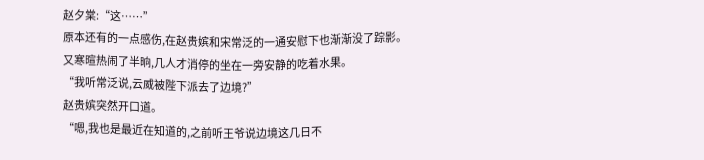赵夕棠:“这……”
原本还有的一点感伤,在赵贵嫔和宋常泛的一通安慰下也渐渐没了踪影。
又寒暄热闹了半晌,几人才消停的坐在一旁安静的吃着水果。
“我听常泛说,云威被陛下派去了边境?”
赵贵嫔突然开口道。
“嗯,我也是最近在知道的,之前听王爷说边境这几日不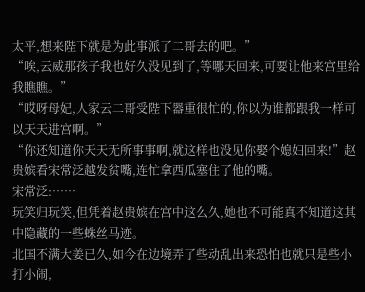太平,想来陛下就是为此事派了二哥去的吧。”
“唉,云威那孩子我也好久没见到了,等哪天回来,可要让他来宫里给我瞧瞧。”
“哎呀母妃,人家云二哥受陛下器重很忙的,你以为谁都跟我一样可以天天进宫啊。”
“你还知道你天天无所事事啊,就这样也没见你娶个媳妇回来!”赵贵嫔看宋常泛越发贫嘴,连忙拿西瓜塞住了他的嘴。
宋常泛:……
玩笑归玩笑,但凭着赵贵嫔在宫中这么久,她也不可能真不知道这其中隐藏的一些蛛丝马迹。
北国不满大姜已久,如今在边境弄了些动乱出来恐怕也就只是些小打小闹,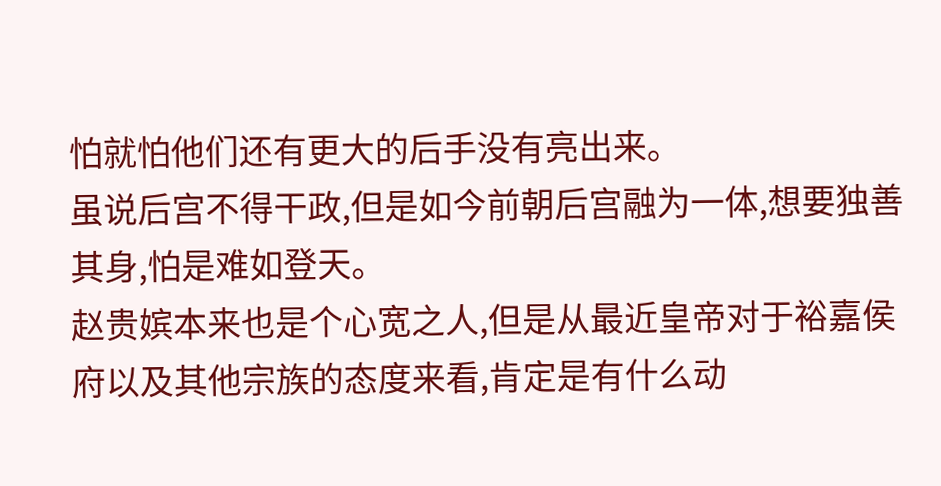怕就怕他们还有更大的后手没有亮出来。
虽说后宫不得干政,但是如今前朝后宫融为一体,想要独善其身,怕是难如登天。
赵贵嫔本来也是个心宽之人,但是从最近皇帝对于裕嘉侯府以及其他宗族的态度来看,肯定是有什么动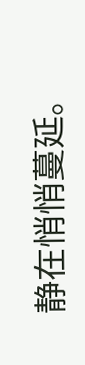静在悄悄蔓延。